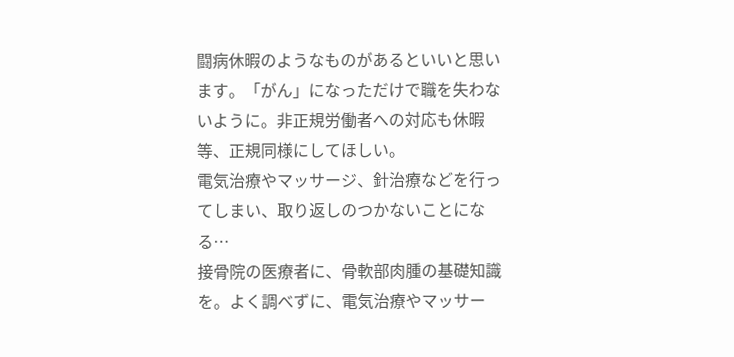闘病休暇のようなものがあるといいと思います。「がん」になっただけで職を失わないように。非正規労働者への対応も休暇等、正規同様にしてほしい。
電気治療やマッサージ、針治療などを行ってしまい、取り返しのつかないことになる…
接骨院の医療者に、骨軟部肉腫の基礎知識を。よく調べずに、電気治療やマッサー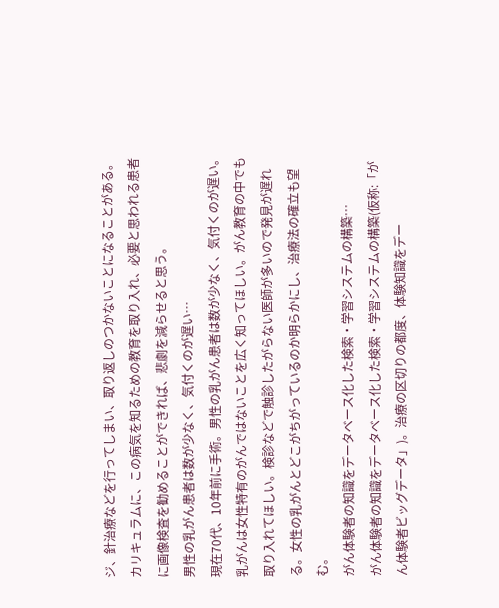ジ、針治療などを行ってしまい、取り返しのつかないことになることがある。カリキュラムに、この病気を知るための教育を取り入れ、必要と思われる患者に画像検査を勧めることができれば、悲劇を減らせると思う。
男性の乳がん患者は数が少なく、気付くのが遅い…
現在70代、10年前に手術。男性の乳がん患者は数が少なく、気付くのが遅い。乳がんは女性特有のがんではないことを広く知ってほしい。がん教育の中でも取り入れてほしい。検診などで触診したがらない医師が多いので発見が遅れる。女性の乳がんとどこがちがっているのか明らかにし、治療法の確立も望む。
がん体験者の知識をデータベース化した検索・学習システムの構築…
がん体験者の知識をデータベース化した検索・学習システムの構築(仮称:「がん体験者ビッグデータ」)。治療の区切りの都度、体験知識をデー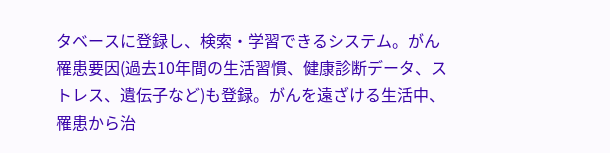タベースに登録し、検索・学習できるシステム。がん罹患要因(過去10年間の生活習慣、健康診断データ、ストレス、遺伝子など)も登録。がんを遠ざける生活中、罹患から治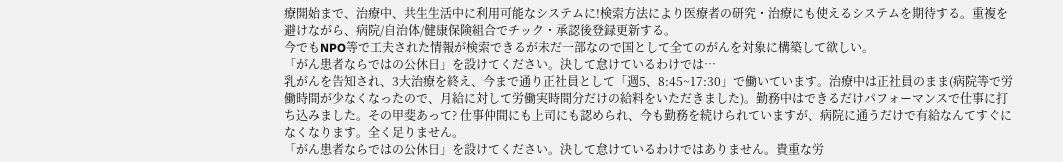療開始まで、治療中、共生生活中に利用可能なシステムに!検索方法により医療者の研究・治療にも使えるシステムを期待する。重複を避けながら、病院/自治体/健康保険組合でチック・承認後登録更新する。
今でもNPO等で工夫された情報が検索できるが未だ一部なので国として全てのがんを対象に構築して欲しい。
「がん患者ならではの公休日」を設けてください。決して怠けているわけでは…
乳がんを告知され、3大治療を終え、今まで通り正社員として「週5、8:45~17:30」で働いています。治療中は正社員のまま(病院等で労働時間が少なくなったので、月給に対して労働実時間分だけの給料をいただきました)。勤務中はできるだけパフォーマンスで仕事に打ち込みました。その甲斐あって? 仕事仲間にも上司にも認められ、今も勤務を続けられていますが、病院に通うだけで有給なんてすぐになくなります。全く足りません。
「がん患者ならではの公休日」を設けてください。決して怠けているわけではありません。貴重な労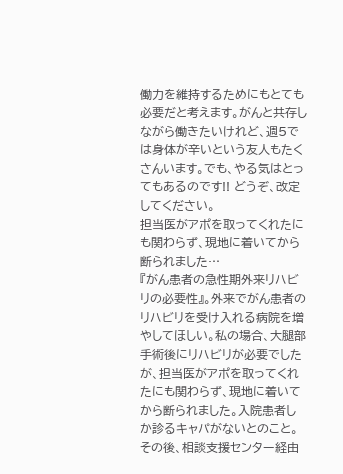働力を維持するためにもとても必要だと考えます。がんと共存しながら働きたいけれど、週5では身体が辛いという友人もたくさんいます。でも、やる気はとってもあるのです!! どうぞ、改定してください。
担当医がアポを取ってくれたにも関わらず、現地に着いてから断られました…
『がん患者の急性期外来リハビリの必要性』。外来でがん患者のリハビリを受け入れる病院を増やしてほしい。私の場合、大腿部手術後にリハビリが必要でしたが、担当医がアポを取ってくれたにも関わらず、現地に着いてから断られました。入院患者しか診るキャパがないとのこと。その後、相談支援センター経由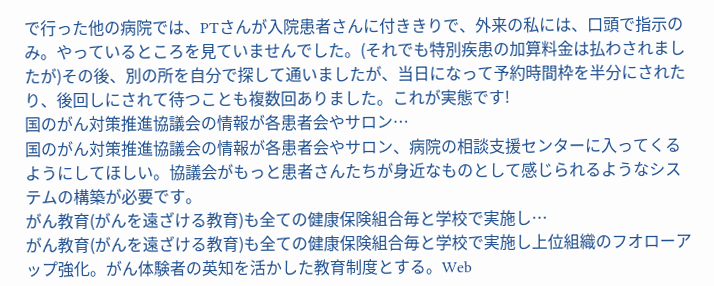で行った他の病院では、PTさんが入院患者さんに付ききりで、外来の私には、口頭で指示のみ。やっているところを見ていませんでした。(それでも特別疾患の加算料金は払わされましたが)その後、別の所を自分で探して通いましたが、当日になって予約時間枠を半分にされたり、後回しにされて待つことも複数回ありました。これが実態です!
国のがん対策推進協議会の情報が各患者会やサロン…
国のがん対策推進協議会の情報が各患者会やサロン、病院の相談支援センターに入ってくるようにしてほしい。協議会がもっと患者さんたちが身近なものとして感じられるようなシステムの構築が必要です。
がん教育(がんを遠ざける教育)も全ての健康保険組合毎と学校で実施し…
がん教育(がんを遠ざける教育)も全ての健康保険組合毎と学校で実施し上位組織のフオローアップ強化。がん体験者の英知を活かした教育制度とする。Web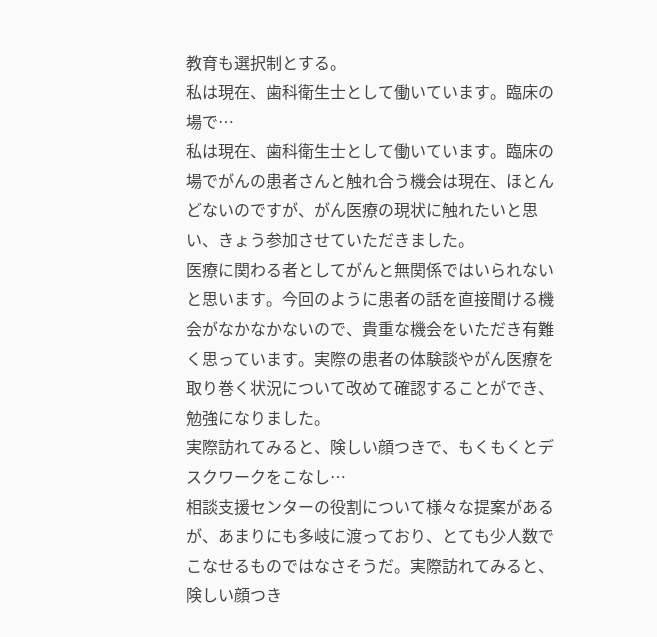教育も選択制とする。
私は現在、歯科衛生士として働いています。臨床の場で…
私は現在、歯科衛生士として働いています。臨床の場でがんの患者さんと触れ合う機会は現在、ほとんどないのですが、がん医療の現状に触れたいと思い、きょう参加させていただきました。
医療に関わる者としてがんと無関係ではいられないと思います。今回のように患者の話を直接聞ける機会がなかなかないので、貴重な機会をいただき有難く思っています。実際の患者の体験談やがん医療を取り巻く状況について改めて確認することができ、勉強になりました。
実際訪れてみると、険しい顔つきで、もくもくとデスクワークをこなし…
相談支援センターの役割について様々な提案があるが、あまりにも多岐に渡っており、とても少人数でこなせるものではなさそうだ。実際訪れてみると、険しい顔つき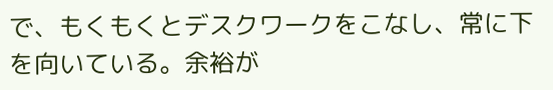で、もくもくとデスクワークをこなし、常に下を向いている。余裕が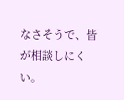なさそうで、皆が相談しにくい。